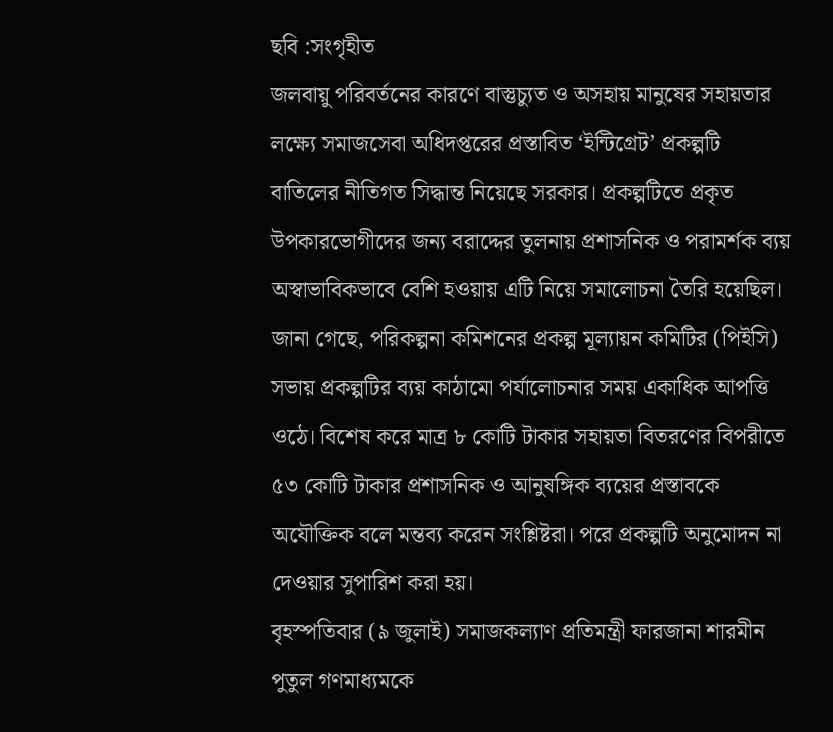ছবি :সংগৃহীত
জলবায়ু পরিবর্তনের কারণে বাস্তুচ্যুত ও অসহায় মানুষের সহায়তার লক্ষ্যে সমাজসেবা অধিদপ্তরের প্রস্তাবিত ‘ইন্টিগ্রেট’ প্রকল্পটি বাতিলের নীতিগত সিদ্ধান্ত নিয়েছে সরকার। প্রকল্পটিতে প্রকৃত উপকারভোগীদের জন্য বরাদ্দের তুলনায় প্রশাসনিক ও পরামর্শক ব্যয় অস্বাভাবিকভাবে বেশি হওয়ায় এটি নিয়ে সমালোচনা তৈরি হয়েছিল।
জানা গেছে, পরিকল্পনা কমিশনের প্রকল্প মূল্যায়ন কমিটির (পিইসি) সভায় প্রকল্পটির ব্যয় কাঠামো পর্যালোচনার সময় একাধিক আপত্তি ওঠে। বিশেষ করে মাত্র ৮ কোটি টাকার সহায়তা বিতরণের বিপরীতে ৫৩ কোটি টাকার প্রশাসনিক ও আনুষঙ্গিক ব্যয়ের প্রস্তাবকে অযৌক্তিক বলে মন্তব্য করেন সংশ্লিষ্টরা। পরে প্রকল্পটি অনুমোদন না দেওয়ার সুপারিশ করা হয়।
বৃহস্পতিবার (৯ জুলাই) সমাজকল্যাণ প্রতিমন্ত্রী ফারজানা শারমীন পুতুল গণমাধ্যমকে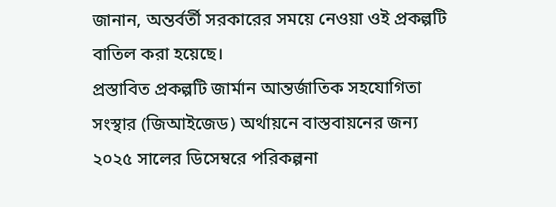জানান, অন্তর্বর্তী সরকারের সময়ে নেওয়া ওই প্রকল্পটি বাতিল করা হয়েছে।
প্রস্তাবিত প্রকল্পটি জার্মান আন্তর্জাতিক সহযোগিতা সংস্থার (জিআইজেড) অর্থায়নে বাস্তবায়নের জন্য ২০২৫ সালের ডিসেম্বরে পরিকল্পনা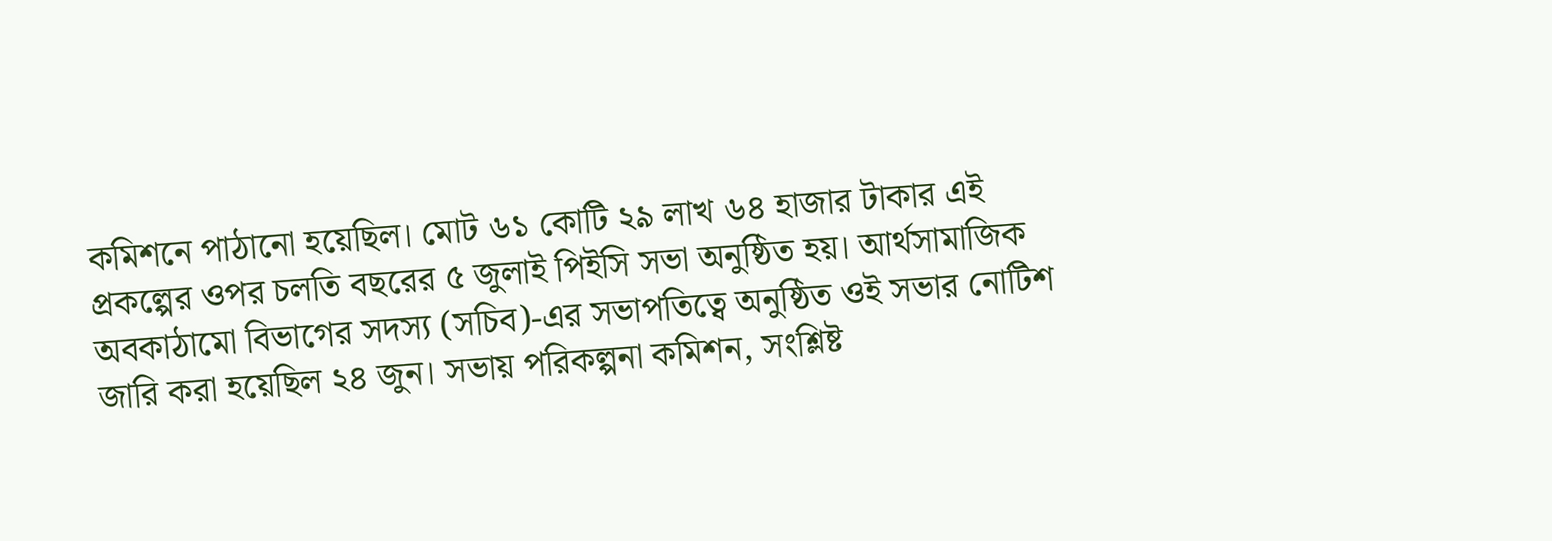কমিশনে পাঠানো হয়েছিল। মোট ৬১ কোটি ২৯ লাখ ৬৪ হাজার টাকার এই প্রকল্পের ওপর চলতি বছরের ৫ জুলাই পিইসি সভা অনুষ্ঠিত হয়। আর্থসামাজিক অবকাঠামো বিভাগের সদস্য (সচিব)-এর সভাপতিত্বে অনুষ্ঠিত ওই সভার নোটিশ জারি করা হয়েছিল ২৪ জুন। সভায় পরিকল্পনা কমিশন, সংশ্লিষ্ট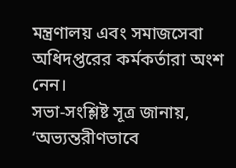মন্ত্রণালয় এবং সমাজসেবা অধিদপ্তরের কর্মকর্তারা অংশ নেন।
সভা-সংশ্লিষ্ট সূত্র জানায়, ‘অভ্যন্তরীণভাবে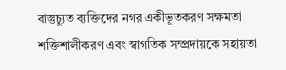বাস্তুচ্যুত ব্যক্তিদের নগর একীভূতকরণ সক্ষমতা শক্তিশালীকরণ এবং স্বাগতিক সম্প্রদায়কে সহায়তা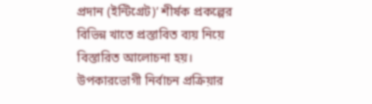প্রদান (ইন্টিগ্রেট)’ শীর্ষক প্রকল্পের বিভিন্ন খাতে প্রস্তাবিত ব্যয় নিয়ে বিস্তারিত আলোচনা হয়। উপকারভোগী নির্বাচন প্রক্রিয়ার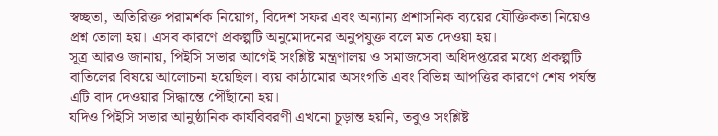স্বচ্ছতা, অতিরিক্ত পরামর্শক নিয়োগ, বিদেশ সফর এবং অন্যান্য প্রশাসনিক ব্যয়ের যৌক্তিকতা নিয়েও প্রশ্ন তোলা হয়। এসব কারণে প্রকল্পটি অনুমোদনের অনুপযুক্ত বলে মত দেওয়া হয়।
সূত্র আরও জানায়, পিইসি সভার আগেই সংশ্লিষ্ট মন্ত্রণালয় ও সমাজসেবা অধিদপ্তরের মধ্যে প্রকল্পটি বাতিলের বিষয়ে আলোচনা হয়েছিল। ব্যয় কাঠামোর অসংগতি এবং বিভিন্ন আপত্তির কারণে শেষ পর্যন্ত এটি বাদ দেওয়ার সিদ্ধান্তে পৌঁছানো হয়।
যদিও পিইসি সভার আনুষ্ঠানিক কার্যবিবরণী এখনো চূড়ান্ত হয়নি, তবুও সংশ্লিষ্ট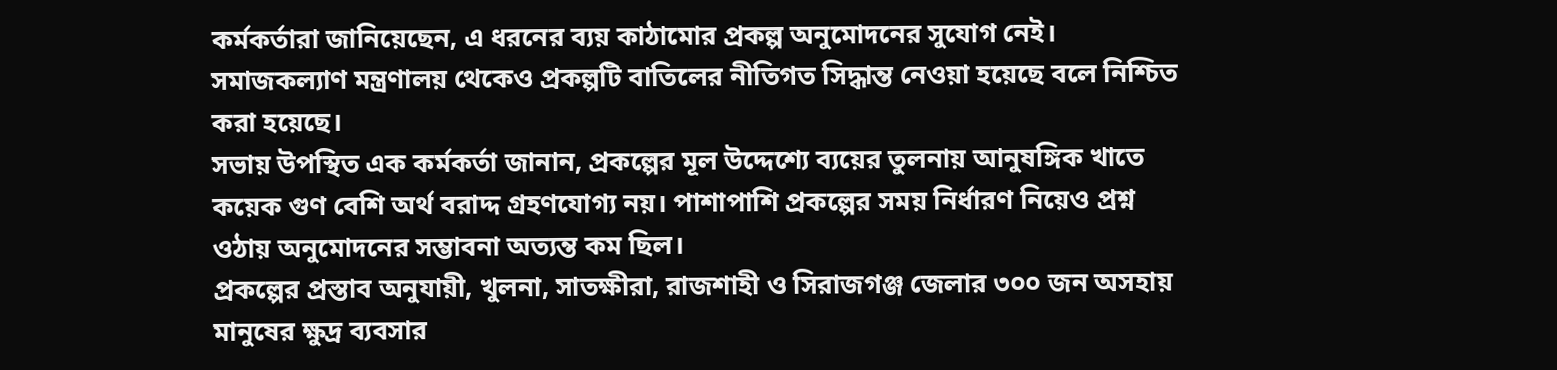কর্মকর্তারা জানিয়েছেন, এ ধরনের ব্যয় কাঠামোর প্রকল্প অনুমোদনের সুযোগ নেই। সমাজকল্যাণ মন্ত্রণালয় থেকেও প্রকল্পটি বাতিলের নীতিগত সিদ্ধান্ত নেওয়া হয়েছে বলে নিশ্চিত করা হয়েছে।
সভায় উপস্থিত এক কর্মকর্তা জানান, প্রকল্পের মূল উদ্দেশ্যে ব্যয়ের তুলনায় আনুষঙ্গিক খাতে কয়েক গুণ বেশি অর্থ বরাদ্দ গ্রহণযোগ্য নয়। পাশাপাশি প্রকল্পের সময় নির্ধারণ নিয়েও প্রশ্ন ওঠায় অনুমোদনের সম্ভাবনা অত্যন্ত কম ছিল।
প্রকল্পের প্রস্তাব অনুযায়ী, খুলনা, সাতক্ষীরা, রাজশাহী ও সিরাজগঞ্জ জেলার ৩০০ জন অসহায় মানুষের ক্ষুদ্র ব্যবসার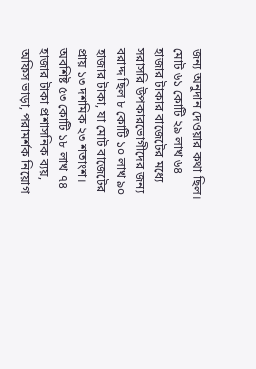জন্য অনুদান দেওয়ার কথা ছিল। মোট ৬১ কোটি ২৯ লাখ ৬৪ হাজার টাকার বাজেটের মধ্যে সরাসরি উপকারভোগীদের জন্য বরাদ্দ ছিল ৮ কোটি ১০ লাখ ৯০ হাজার টাকা, যা মোট বাজেটের প্রায় ১৩ দশমিক ২৩ শতাংশ। অবশিষ্ট ৫৩ কোটি ১৮ লাখ ৭৪ হাজার টাকা প্রশাসনিক ব্যয়, অফিস ভাড়া, পরামর্শক নিয়োগ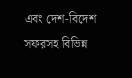এবং দেশ-বিদেশ সফরসহ বিভিন্ন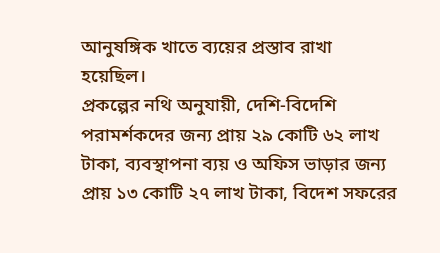আনুষঙ্গিক খাতে ব্যয়ের প্রস্তাব রাখা হয়েছিল।
প্রকল্পের নথি অনুযায়ী, দেশি-বিদেশি পরামর্শকদের জন্য প্রায় ২৯ কোটি ৬২ লাখ টাকা, ব্যবস্থাপনা ব্যয় ও অফিস ভাড়ার জন্য প্রায় ১৩ কোটি ২৭ লাখ টাকা, বিদেশ সফরের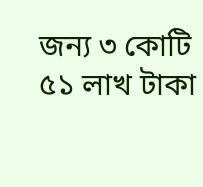জন্য ৩ কোটি ৫১ লাখ টাকা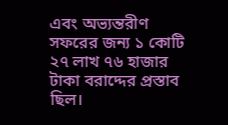এবং অভ্যন্তরীণ সফরের জন্য ১ কোটি ২৭ লাখ ৭৬ হাজার টাকা বরাদ্দের প্রস্তাব ছিল।